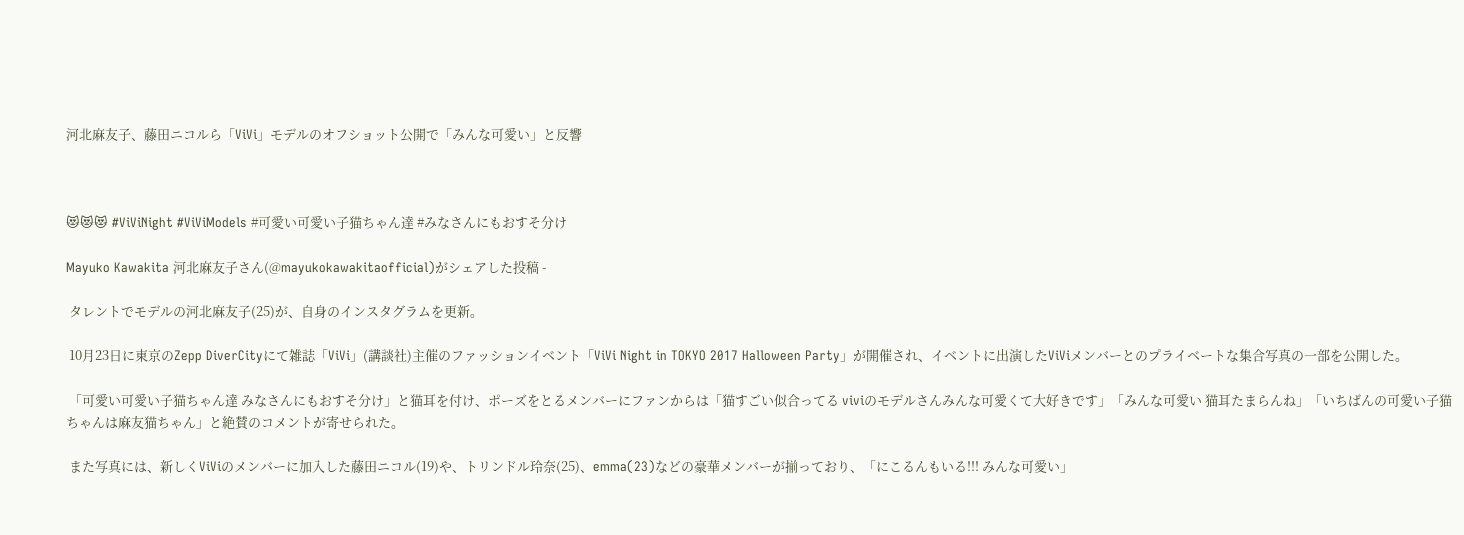河北麻友子、藤田ニコルら「ViVi」モデルのオフショット公開で「みんな可愛い」と反響



😻😻😻 #ViViNight #ViViModels #可愛い可愛い子猫ちゃん達 #みなさんにもおすそ分け

Mayuko Kawakita 河北麻友子さん(@mayukokawakitaofficial)がシェアした投稿 -

 タレントでモデルの河北麻友子(25)が、自身のインスタグラムを更新。

 10月23日に東京のZepp DiverCityにて雑誌「ViVi」(講談社)主催のファッションイベント「ViVi Night in TOKYO 2017 Halloween Party」が開催され、イベントに出演したViViメンバーとのプライベートな集合写真の一部を公開した。

 「可愛い可愛い子猫ちゃん達 みなさんにもおすそ分け」と猫耳を付け、ポーズをとるメンバーにファンからは「猫すごい似合ってる viviのモデルさんみんな可愛くて大好きです」「みんな可愛い 猫耳たまらんね」「いちばんの可愛い子猫ちゃんは麻友猫ちゃん」と絶賛のコメントが寄せられた。

 また写真には、新しくViViのメンバーに加入した藤田ニコル(19)や、トリンドル玲奈(25)、emma(23)などの豪華メンバーが揃っており、「にこるんもいる!!! みんな可愛い」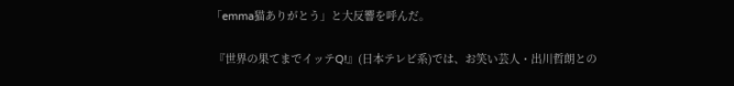「emma猫ありがとう」と大反響を呼んだ。

 『世界の果てまでイッテQ!』(日本テレビ系)では、お笑い芸人・出川哲朗との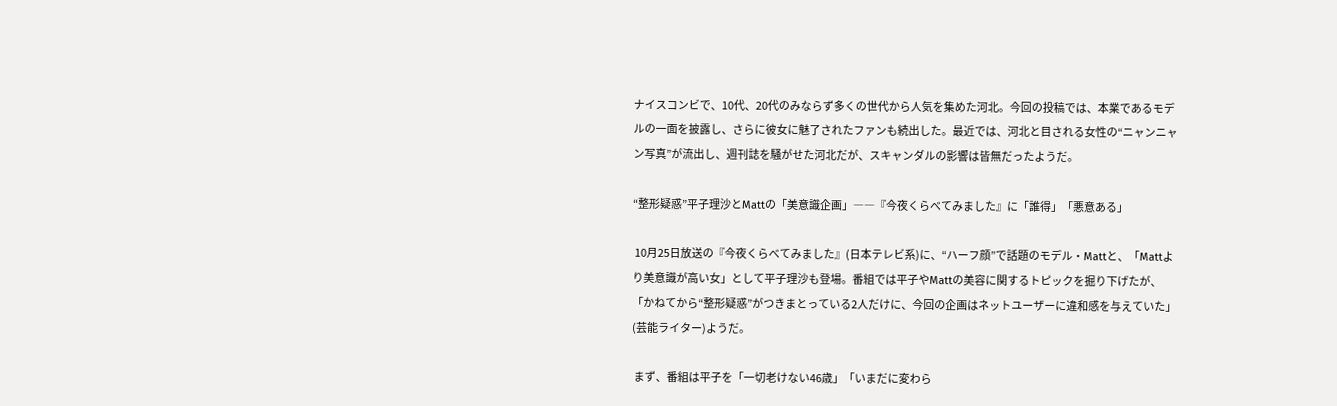ナイスコンビで、10代、20代のみならず多くの世代から人気を集めた河北。今回の投稿では、本業であるモデルの一面を披露し、さらに彼女に魅了されたファンも続出した。最近では、河北と目される女性の“ニャンニャン写真”が流出し、週刊誌を騒がせた河北だが、スキャンダルの影響は皆無だったようだ。

“整形疑惑”平子理沙とMattの「美意識企画」――『今夜くらべてみました』に「誰得」「悪意ある」

 10月25日放送の『今夜くらべてみました』(日本テレビ系)に、“ハーフ顔”で話題のモデル・Mattと、「Mattより美意識が高い女」として平子理沙も登場。番組では平子やMattの美容に関するトピックを掘り下げたが、「かねてから“整形疑惑”がつきまとっている2人だけに、今回の企画はネットユーザーに違和感を与えていた」(芸能ライター)ようだ。

 まず、番組は平子を「一切老けない46歳」「いまだに変わら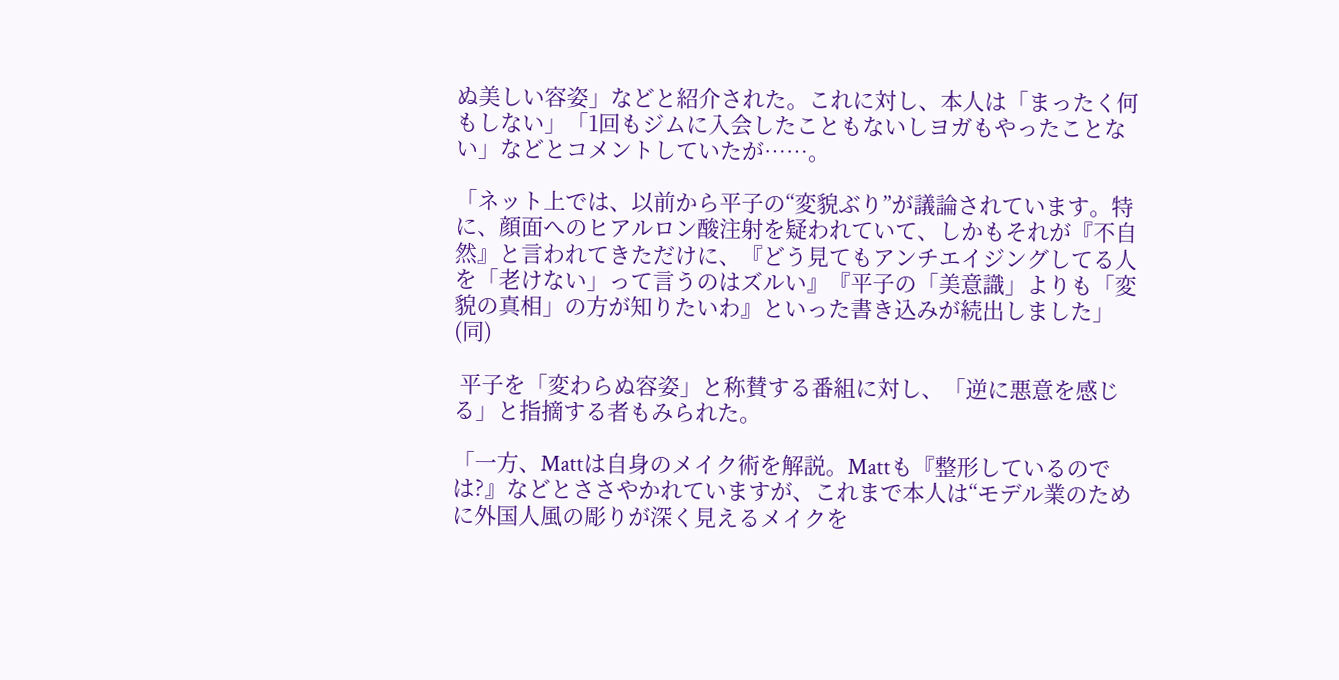ぬ美しい容姿」などと紹介された。これに対し、本人は「まったく何もしない」「1回もジムに入会したこともないしヨガもやったことない」などとコメントしていたが……。

「ネット上では、以前から平子の“変貌ぶり”が議論されています。特に、顔面へのヒアルロン酸注射を疑われていて、しかもそれが『不自然』と言われてきただけに、『どう見てもアンチエイジングしてる人を「老けない」って言うのはズルい』『平子の「美意識」よりも「変貌の真相」の方が知りたいわ』といった書き込みが続出しました」(同)

 平子を「変わらぬ容姿」と称賛する番組に対し、「逆に悪意を感じる」と指摘する者もみられた。

「一方、Mattは自身のメイク術を解説。Mattも『整形しているのでは?』などとささやかれていますが、これまで本人は“モデル業のために外国人風の彫りが深く見えるメイクを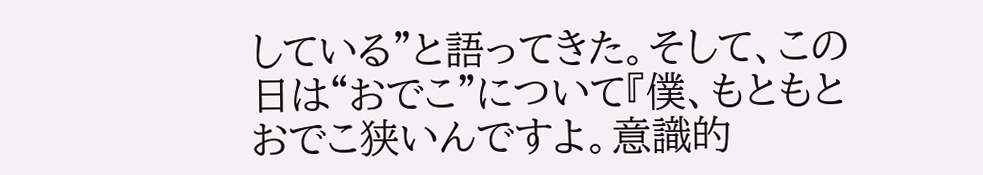している”と語ってきた。そして、この日は“おでこ”について『僕、もともとおでこ狭いんですよ。意識的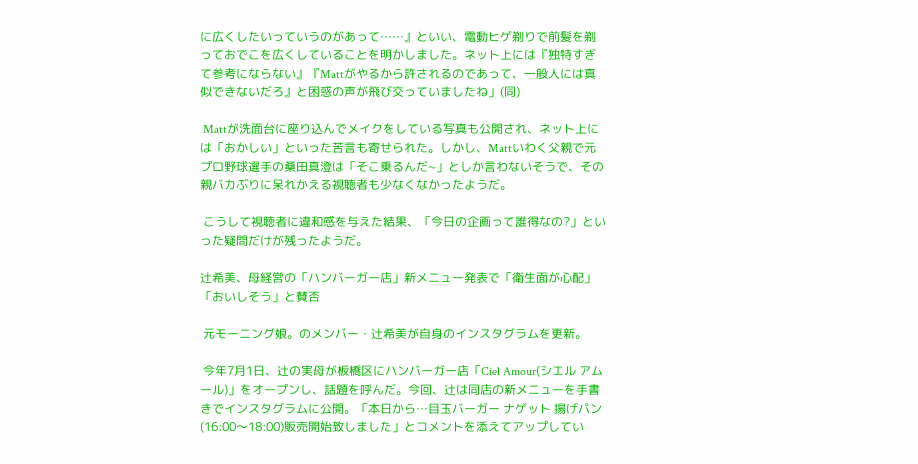に広くしたいっていうのがあって……』といい、電動ヒゲ剃りで前髪を剃っておでこを広くしていることを明かしました。ネット上には『独特すぎて参考にならない』『Mattがやるから許されるのであって、一般人には真似できないだろ』と困惑の声が飛び交っていましたね」(同)

 Mattが洗面台に座り込んでメイクをしている写真も公開され、ネット上には「おかしい」といった苦言も寄せられた。しかし、Mattいわく父親で元プロ野球選手の桑田真澄は「そこ乗るんだ~」としか言わないそうで、その親バカぶりに呆れかえる視聴者も少なくなかったようだ。

 こうして視聴者に違和感を与えた結果、「今日の企画って誰得なの?」といった疑問だけが残ったようだ。

辻希美、母経営の「ハンバーガー店」新メニュー発表で「衛生面が心配」「おいしそう」と賛否

 元モーニング娘。のメンバー・辻希美が自身のインスタグラムを更新。

 今年7月1日、辻の実母が板橋区にハンバーガー店「Ciel Amour(シエル アムール)」をオープンし、話題を呼んだ。今回、辻は同店の新メニューを手書きでインスタグラムに公開。「本日から…目玉バーガー ナゲット 揚げパン(16:00〜18:00)販売開始致しました」とコメントを添えてアップしてい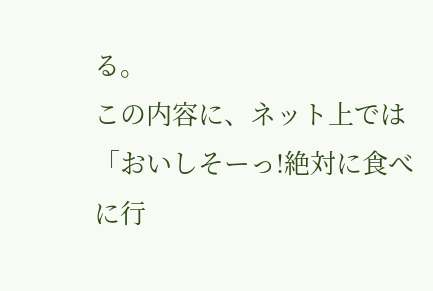る。
この内容に、ネット上では「おいしそーっ!絶対に食べに行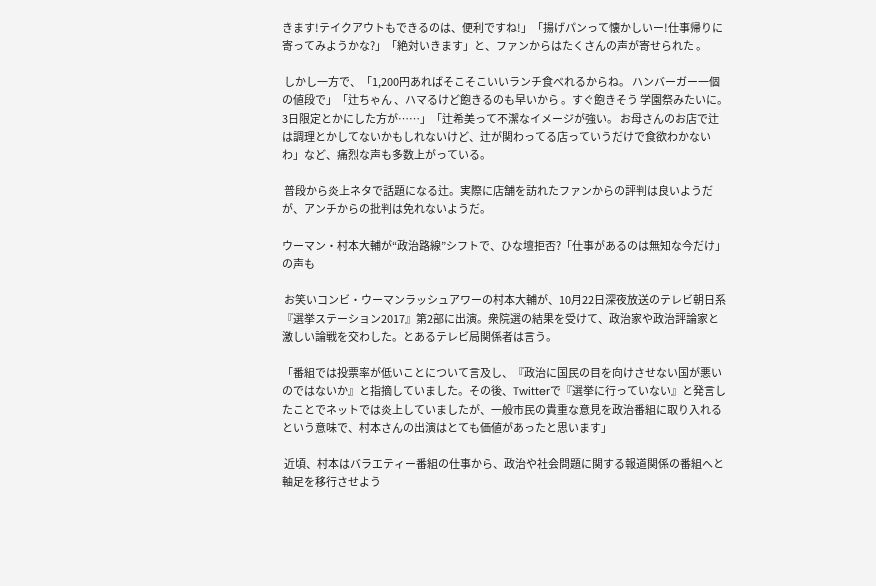きます!テイクアウトもできるのは、便利ですね!」「揚げパンって懐かしいー!仕事帰りに寄ってみようかな?」「絶対いきます」と、ファンからはたくさんの声が寄せられた 。

 しかし一方で、「1,200円あればそこそこいいランチ食べれるからね。 ハンバーガー一個の値段で」「辻ちゃん 、ハマるけど飽きるのも早いから 。すぐ飽きそう 学園祭みたいに。3日限定とかにした方が……」「辻希美って不潔なイメージが強い。 お母さんのお店で辻は調理とかしてないかもしれないけど、辻が関わってる店っていうだけで食欲わかないわ」など、痛烈な声も多数上がっている。

 普段から炎上ネタで話題になる辻。実際に店舗を訪れたファンからの評判は良いようだが、アンチからの批判は免れないようだ。

ウーマン・村本大輔が“政治路線”シフトで、ひな壇拒否?「仕事があるのは無知な今だけ」の声も

 お笑いコンビ・ウーマンラッシュアワーの村本大輔が、10月22日深夜放送のテレビ朝日系『選挙ステーション2017』第2部に出演。衆院選の結果を受けて、政治家や政治評論家と激しい論戦を交わした。とあるテレビ局関係者は言う。

「番組では投票率が低いことについて言及し、『政治に国民の目を向けさせない国が悪いのではないか』と指摘していました。その後、Twitterで『選挙に行っていない』と発言したことでネットでは炎上していましたが、一般市民の貴重な意見を政治番組に取り入れるという意味で、村本さんの出演はとても価値があったと思います」

 近頃、村本はバラエティー番組の仕事から、政治や社会問題に関する報道関係の番組へと軸足を移行させよう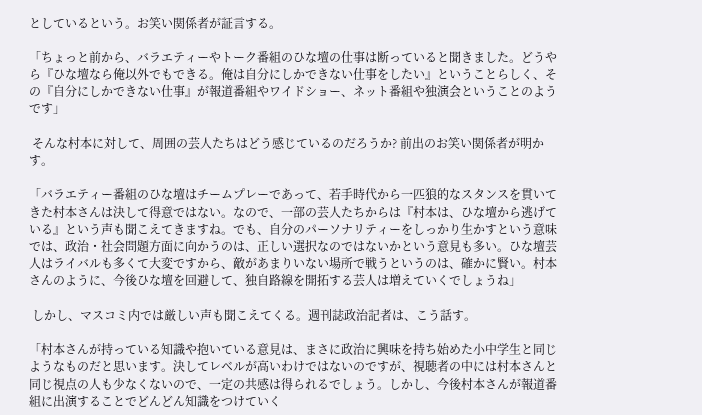としているという。お笑い関係者が証言する。

「ちょっと前から、バラエティーやトーク番組のひな壇の仕事は断っていると聞きました。どうやら『ひな壇なら俺以外でもできる。俺は自分にしかできない仕事をしたい』ということらしく、その『自分にしかできない仕事』が報道番組やワイドショー、ネット番組や独演会ということのようです」

 そんな村本に対して、周囲の芸人たちはどう感じているのだろうか? 前出のお笑い関係者が明かす。

「バラエティー番組のひな壇はチームプレーであって、若手時代から一匹狼的なスタンスを貫いてきた村本さんは決して得意ではない。なので、一部の芸人たちからは『村本は、ひな壇から逃げている』という声も聞こえてきますね。でも、自分のパーソナリティーをしっかり生かすという意味では、政治・社会問題方面に向かうのは、正しい選択なのではないかという意見も多い。ひな壇芸人はライバルも多くて大変ですから、敵があまりいない場所で戦うというのは、確かに賢い。村本さんのように、今後ひな壇を回避して、独自路線を開拓する芸人は増えていくでしょうね」

 しかし、マスコミ内では厳しい声も聞こえてくる。週刊誌政治記者は、こう話す。

「村本さんが持っている知識や抱いている意見は、まさに政治に興味を持ち始めた小中学生と同じようなものだと思います。決してレベルが高いわけではないのですが、視聴者の中には村本さんと同じ視点の人も少なくないので、一定の共感は得られるでしょう。しかし、今後村本さんが報道番組に出演することでどんどん知識をつけていく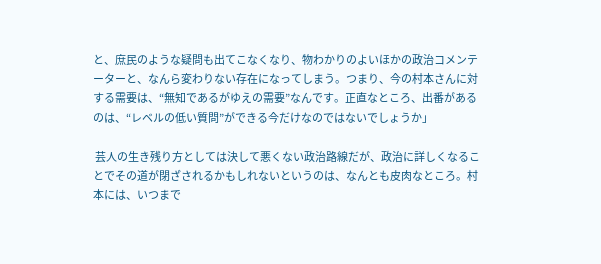と、庶民のような疑問も出てこなくなり、物わかりのよいほかの政治コメンテーターと、なんら変わりない存在になってしまう。つまり、今の村本さんに対する需要は、“無知であるがゆえの需要”なんです。正直なところ、出番があるのは、“レベルの低い質問”ができる今だけなのではないでしょうか」

 芸人の生き残り方としては決して悪くない政治路線だが、政治に詳しくなることでその道が閉ざされるかもしれないというのは、なんとも皮肉なところ。村本には、いつまで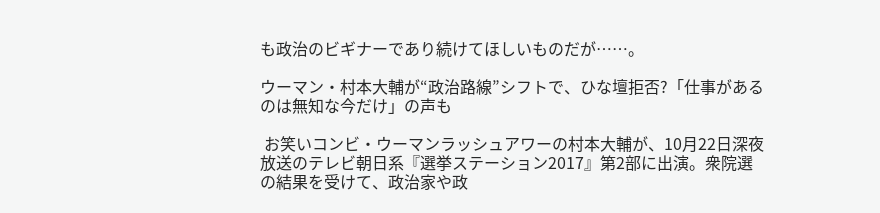も政治のビギナーであり続けてほしいものだが……。

ウーマン・村本大輔が“政治路線”シフトで、ひな壇拒否?「仕事があるのは無知な今だけ」の声も

 お笑いコンビ・ウーマンラッシュアワーの村本大輔が、10月22日深夜放送のテレビ朝日系『選挙ステーション2017』第2部に出演。衆院選の結果を受けて、政治家や政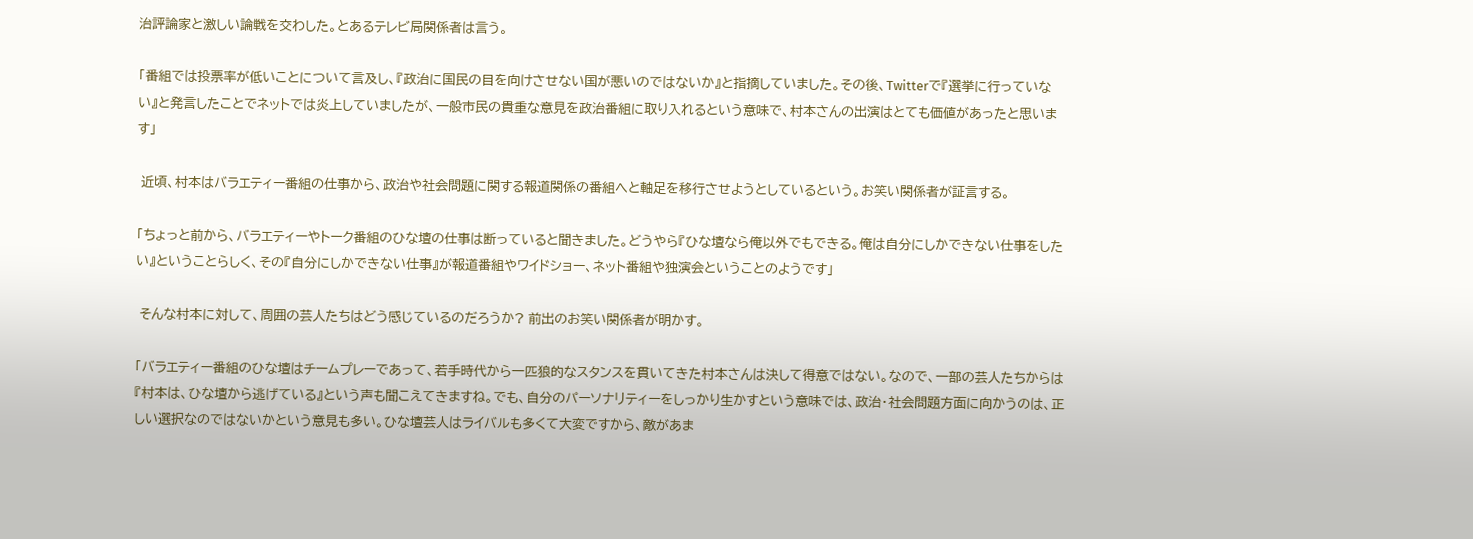治評論家と激しい論戦を交わした。とあるテレビ局関係者は言う。

「番組では投票率が低いことについて言及し、『政治に国民の目を向けさせない国が悪いのではないか』と指摘していました。その後、Twitterで『選挙に行っていない』と発言したことでネットでは炎上していましたが、一般市民の貴重な意見を政治番組に取り入れるという意味で、村本さんの出演はとても価値があったと思います」

 近頃、村本はバラエティー番組の仕事から、政治や社会問題に関する報道関係の番組へと軸足を移行させようとしているという。お笑い関係者が証言する。

「ちょっと前から、バラエティーやトーク番組のひな壇の仕事は断っていると聞きました。どうやら『ひな壇なら俺以外でもできる。俺は自分にしかできない仕事をしたい』ということらしく、その『自分にしかできない仕事』が報道番組やワイドショー、ネット番組や独演会ということのようです」

 そんな村本に対して、周囲の芸人たちはどう感じているのだろうか? 前出のお笑い関係者が明かす。

「バラエティー番組のひな壇はチームプレーであって、若手時代から一匹狼的なスタンスを貫いてきた村本さんは決して得意ではない。なので、一部の芸人たちからは『村本は、ひな壇から逃げている』という声も聞こえてきますね。でも、自分のパーソナリティーをしっかり生かすという意味では、政治・社会問題方面に向かうのは、正しい選択なのではないかという意見も多い。ひな壇芸人はライバルも多くて大変ですから、敵があま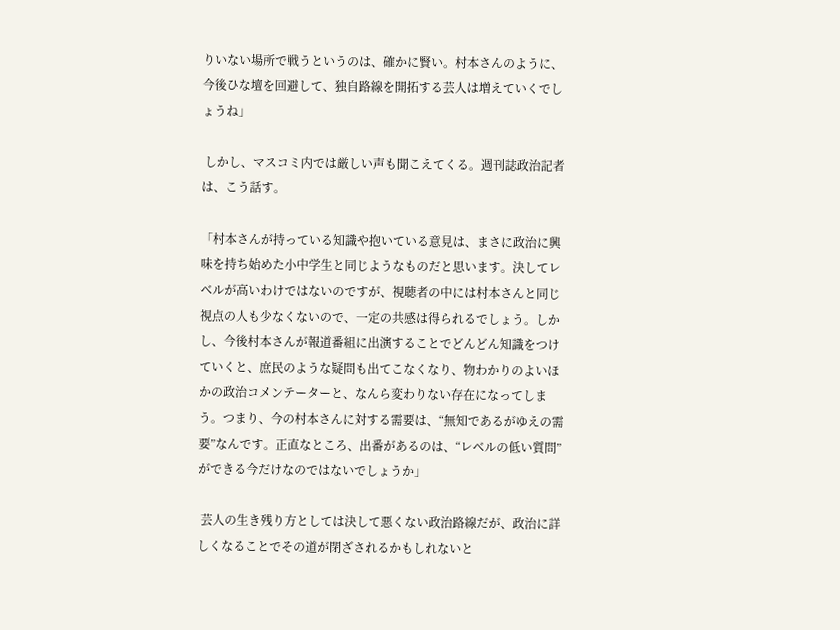りいない場所で戦うというのは、確かに賢い。村本さんのように、今後ひな壇を回避して、独自路線を開拓する芸人は増えていくでしょうね」

 しかし、マスコミ内では厳しい声も聞こえてくる。週刊誌政治記者は、こう話す。

「村本さんが持っている知識や抱いている意見は、まさに政治に興味を持ち始めた小中学生と同じようなものだと思います。決してレベルが高いわけではないのですが、視聴者の中には村本さんと同じ視点の人も少なくないので、一定の共感は得られるでしょう。しかし、今後村本さんが報道番組に出演することでどんどん知識をつけていくと、庶民のような疑問も出てこなくなり、物わかりのよいほかの政治コメンテーターと、なんら変わりない存在になってしまう。つまり、今の村本さんに対する需要は、“無知であるがゆえの需要”なんです。正直なところ、出番があるのは、“レベルの低い質問”ができる今だけなのではないでしょうか」

 芸人の生き残り方としては決して悪くない政治路線だが、政治に詳しくなることでその道が閉ざされるかもしれないと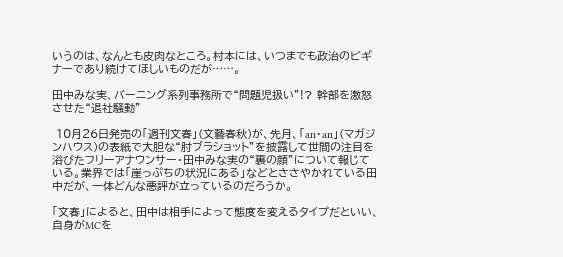いうのは、なんとも皮肉なところ。村本には、いつまでも政治のビギナーであり続けてほしいものだが……。

田中みな実、バーニング系列事務所で“問題児扱い”!? 幹部を激怒させた“退社騒動”

 10月26日発売の「週刊文春」(文藝春秋)が、先月、「an・an」(マガジンハウス)の表紙で大胆な“肘ブラショット”を披露して世間の注目を浴びたフリーアナウンサー・田中みな実の“裏の顔”について報じている。業界では「崖っぷちの状況にある」などとささやかれている田中だが、一体どんな悪評が立っているのだろうか。

「文春」によると、田中は相手によって態度を変えるタイプだといい、自身がMCを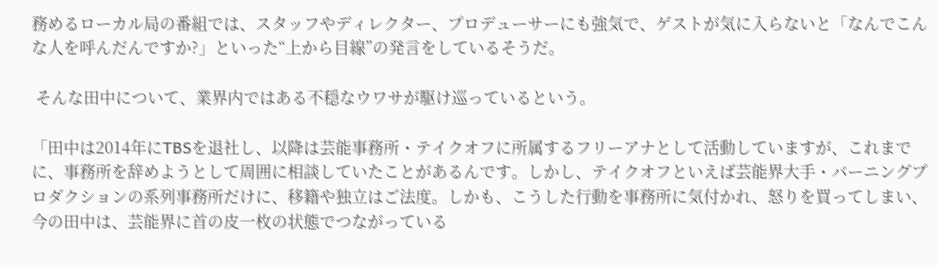務めるローカル局の番組では、スタッフやディレクター、プロデューサーにも強気で、ゲストが気に入らないと「なんでこんな人を呼んだんですか?」といった“上から目線”の発言をしているそうだ。

 そんな田中について、業界内ではある不穏なウワサが駆け巡っているという。

「田中は2014年にTBSを退社し、以降は芸能事務所・テイクオフに所属するフリーアナとして活動していますが、これまでに、事務所を辞めようとして周囲に相談していたことがあるんです。しかし、テイクオフといえば芸能界大手・バーニングプロダクションの系列事務所だけに、移籍や独立はご法度。しかも、こうした行動を事務所に気付かれ、怒りを買ってしまい、今の田中は、芸能界に首の皮一枚の状態でつながっている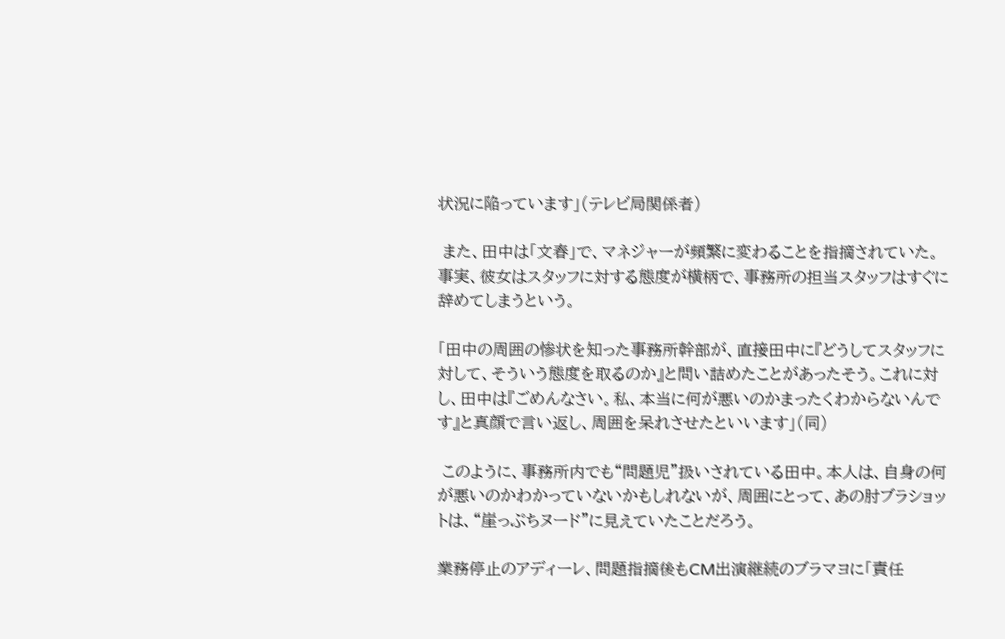状況に陥っています」(テレビ局関係者)

 また、田中は「文春」で、マネジャーが頻繁に変わることを指摘されていた。事実、彼女はスタッフに対する態度が横柄で、事務所の担当スタッフはすぐに辞めてしまうという。

「田中の周囲の惨状を知った事務所幹部が、直接田中に『どうしてスタッフに対して、そういう態度を取るのか』と問い詰めたことがあったそう。これに対し、田中は『ごめんなさい。私、本当に何が悪いのかまったくわからないんです』と真顔で言い返し、周囲を呆れさせたといいます」(同)

 このように、事務所内でも“問題児”扱いされている田中。本人は、自身の何が悪いのかわかっていないかもしれないが、周囲にとって、あの肘ブラショットは、“崖っぷちヌード”に見えていたことだろう。

業務停止のアディーレ、問題指摘後もCM出演継続のブラマヨに「責任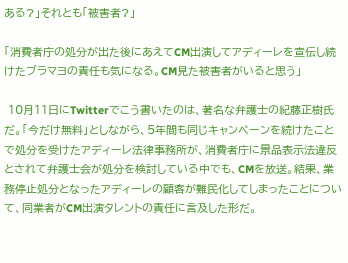ある?」それとも「被害者?」

「消費者庁の処分が出た後にあえてCM出演してアディーレを宣伝し続けたブラマヨの責任も気になる。CM見た被害者がいると思う」

 10月11日にTwitterでこう書いたのは、著名な弁護士の紀藤正樹氏だ。「今だけ無料」としながら、5年間も同じキャンペーンを続けたことで処分を受けたアディーレ法律事務所が、消費者庁に景品表示法違反とされて弁護士会が処分を検討している中でも、CMを放送。結果、業務停止処分となったアディーレの顧客が難民化してしまったことについて、同業者がCM出演タレントの責任に言及した形だ。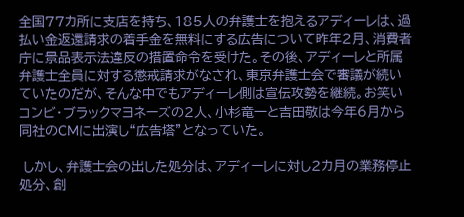全国77カ所に支店を持ち、185人の弁護士を抱えるアディーレは、過払い金返還請求の着手金を無料にする広告について昨年2月、消費者庁に景品表示法違反の措置命令を受けた。その後、アディーレと所属弁護士全員に対する懲戒請求がなされ、東京弁護士会で審議が続いていたのだが、そんな中でもアディーレ側は宣伝攻勢を継続。お笑いコンビ・ブラックマヨネーズの2人、小杉竜一と吉田敬は今年6月から同社のCMに出演し“広告塔”となっていた。

 しかし、弁護士会の出した処分は、アディーレに対し2カ月の業務停止処分、創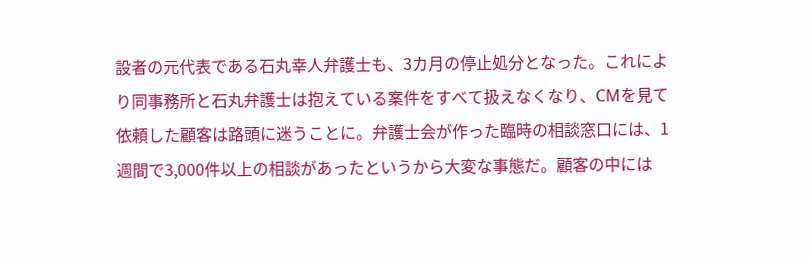設者の元代表である石丸幸人弁護士も、3カ月の停止処分となった。これにより同事務所と石丸弁護士は抱えている案件をすべて扱えなくなり、CMを見て依頼した顧客は路頭に迷うことに。弁護士会が作った臨時の相談窓口には、1週間で3,000件以上の相談があったというから大変な事態だ。顧客の中には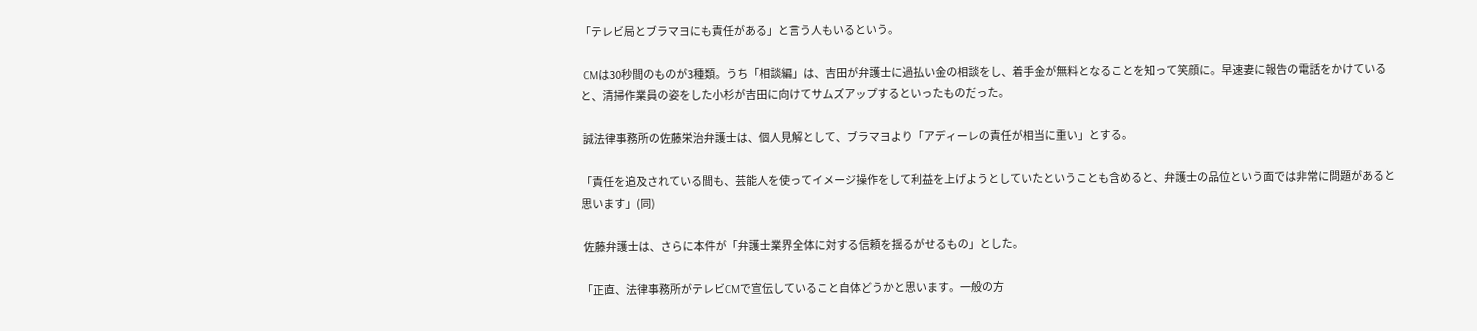「テレビ局とブラマヨにも責任がある」と言う人もいるという。

 CMは30秒間のものが3種類。うち「相談編」は、吉田が弁護士に過払い金の相談をし、着手金が無料となることを知って笑顔に。早速妻に報告の電話をかけていると、清掃作業員の姿をした小杉が吉田に向けてサムズアップするといったものだった。

 誠法律事務所の佐藤栄治弁護士は、個人見解として、ブラマヨより「アディーレの責任が相当に重い」とする。

「責任を追及されている間も、芸能人を使ってイメージ操作をして利益を上げようとしていたということも含めると、弁護士の品位という面では非常に問題があると思います」(同)

 佐藤弁護士は、さらに本件が「弁護士業界全体に対する信頼を揺るがせるもの」とした。

「正直、法律事務所がテレビCMで宣伝していること自体どうかと思います。一般の方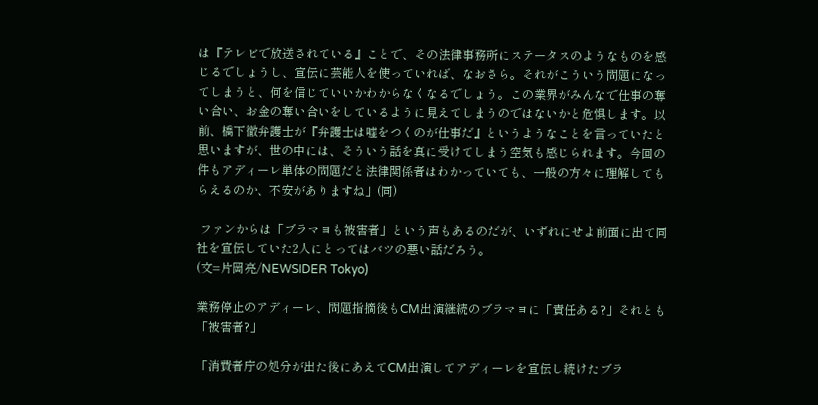は『テレビで放送されている』ことで、その法律事務所にステータスのようなものを感じるでしょうし、宣伝に芸能人を使っていれば、なおさら。それがこういう問題になってしまうと、何を信じていいかわからなくなるでしょう。この業界がみんなで仕事の奪い合い、お金の奪い合いをしているように見えてしまうのではないかと危惧します。以前、橋下徹弁護士が『弁護士は嘘をつくのが仕事だ』というようなことを言っていたと思いますが、世の中には、そういう話を真に受けてしまう空気も感じられます。今回の件もアディーレ単体の問題だと法律関係者はわかっていても、一般の方々に理解してもらえるのか、不安がありますね」(同)

 ファンからは「ブラマヨも被害者」という声もあるのだが、いずれにせよ前面に出て同社を宣伝していた2人にとってはバツの悪い話だろう。
(文=片岡亮/NEWSIDER Tokyo)

業務停止のアディーレ、問題指摘後もCM出演継続のブラマヨに「責任ある?」それとも「被害者?」

「消費者庁の処分が出た後にあえてCM出演してアディーレを宣伝し続けたブラ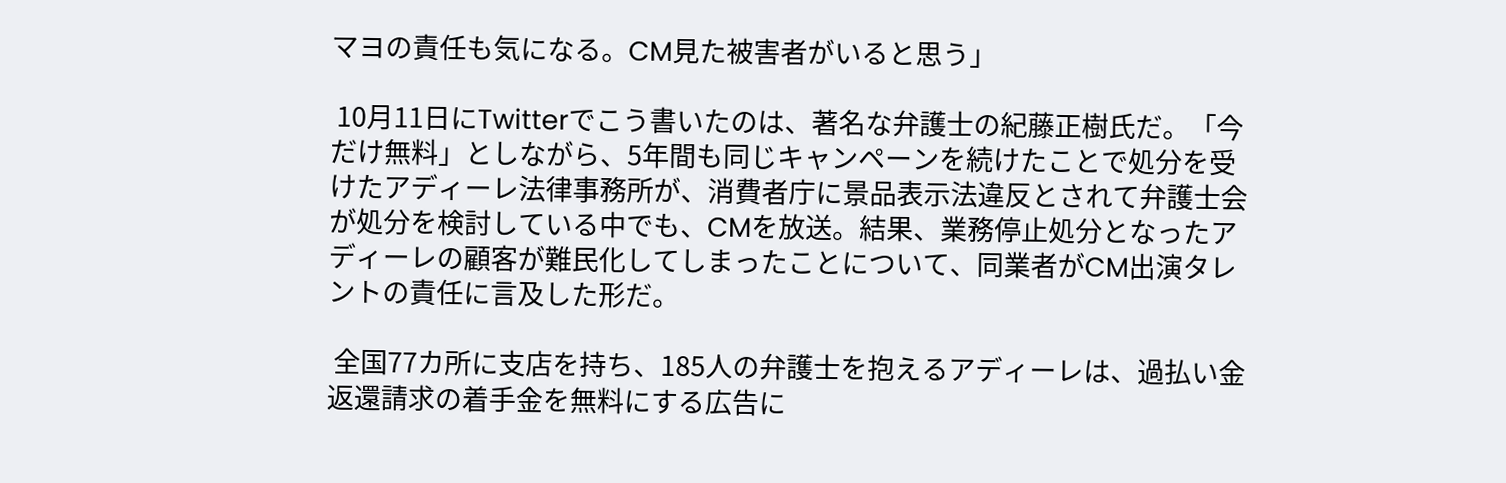マヨの責任も気になる。CM見た被害者がいると思う」

 10月11日にTwitterでこう書いたのは、著名な弁護士の紀藤正樹氏だ。「今だけ無料」としながら、5年間も同じキャンペーンを続けたことで処分を受けたアディーレ法律事務所が、消費者庁に景品表示法違反とされて弁護士会が処分を検討している中でも、CMを放送。結果、業務停止処分となったアディーレの顧客が難民化してしまったことについて、同業者がCM出演タレントの責任に言及した形だ。

 全国77カ所に支店を持ち、185人の弁護士を抱えるアディーレは、過払い金返還請求の着手金を無料にする広告に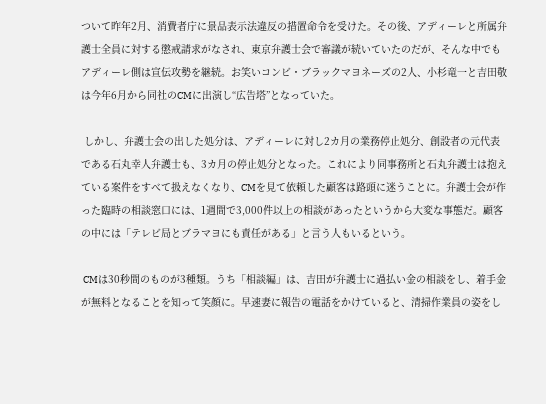ついて昨年2月、消費者庁に景品表示法違反の措置命令を受けた。その後、アディーレと所属弁護士全員に対する懲戒請求がなされ、東京弁護士会で審議が続いていたのだが、そんな中でもアディーレ側は宣伝攻勢を継続。お笑いコンビ・ブラックマヨネーズの2人、小杉竜一と吉田敬は今年6月から同社のCMに出演し“広告塔”となっていた。

 しかし、弁護士会の出した処分は、アディーレに対し2カ月の業務停止処分、創設者の元代表である石丸幸人弁護士も、3カ月の停止処分となった。これにより同事務所と石丸弁護士は抱えている案件をすべて扱えなくなり、CMを見て依頼した顧客は路頭に迷うことに。弁護士会が作った臨時の相談窓口には、1週間で3,000件以上の相談があったというから大変な事態だ。顧客の中には「テレビ局とブラマヨにも責任がある」と言う人もいるという。

 CMは30秒間のものが3種類。うち「相談編」は、吉田が弁護士に過払い金の相談をし、着手金が無料となることを知って笑顔に。早速妻に報告の電話をかけていると、清掃作業員の姿をし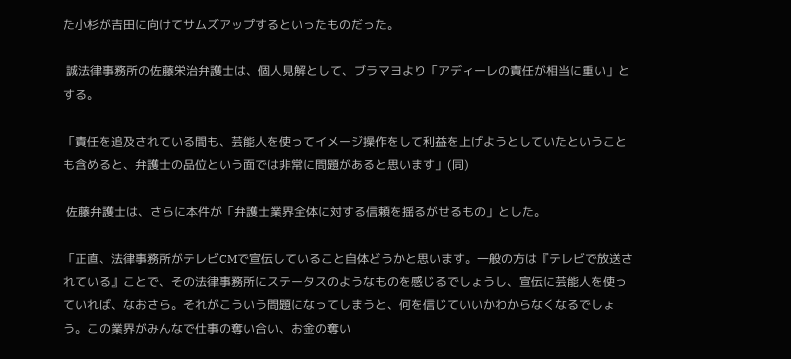た小杉が吉田に向けてサムズアップするといったものだった。

 誠法律事務所の佐藤栄治弁護士は、個人見解として、ブラマヨより「アディーレの責任が相当に重い」とする。

「責任を追及されている間も、芸能人を使ってイメージ操作をして利益を上げようとしていたということも含めると、弁護士の品位という面では非常に問題があると思います」(同)

 佐藤弁護士は、さらに本件が「弁護士業界全体に対する信頼を揺るがせるもの」とした。

「正直、法律事務所がテレビCMで宣伝していること自体どうかと思います。一般の方は『テレビで放送されている』ことで、その法律事務所にステータスのようなものを感じるでしょうし、宣伝に芸能人を使っていれば、なおさら。それがこういう問題になってしまうと、何を信じていいかわからなくなるでしょう。この業界がみんなで仕事の奪い合い、お金の奪い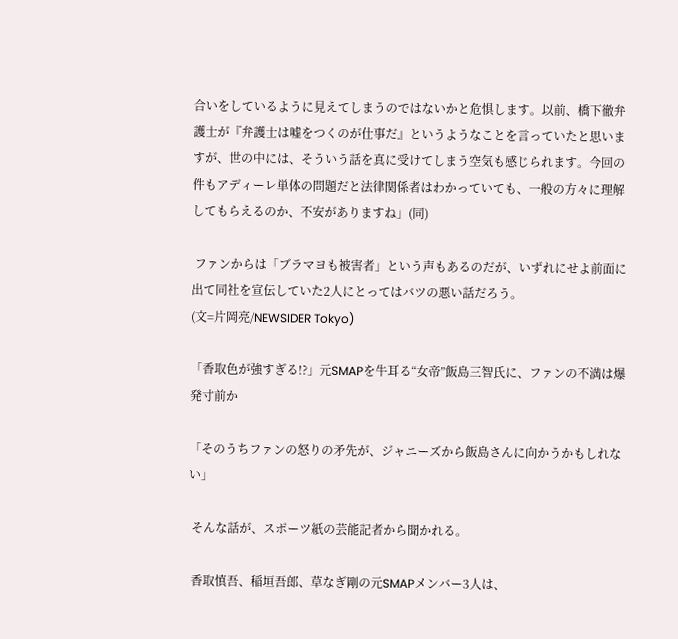合いをしているように見えてしまうのではないかと危惧します。以前、橋下徹弁護士が『弁護士は嘘をつくのが仕事だ』というようなことを言っていたと思いますが、世の中には、そういう話を真に受けてしまう空気も感じられます。今回の件もアディーレ単体の問題だと法律関係者はわかっていても、一般の方々に理解してもらえるのか、不安がありますね」(同)

 ファンからは「ブラマヨも被害者」という声もあるのだが、いずれにせよ前面に出て同社を宣伝していた2人にとってはバツの悪い話だろう。
(文=片岡亮/NEWSIDER Tokyo)

「香取色が強すぎる!?」元SMAPを牛耳る“女帝”飯島三智氏に、ファンの不満は爆発寸前か

「そのうちファンの怒りの矛先が、ジャニーズから飯島さんに向かうかもしれない」

 そんな話が、スポーツ紙の芸能記者から聞かれる。

 香取慎吾、稲垣吾郎、草なぎ剛の元SMAPメンバー3人は、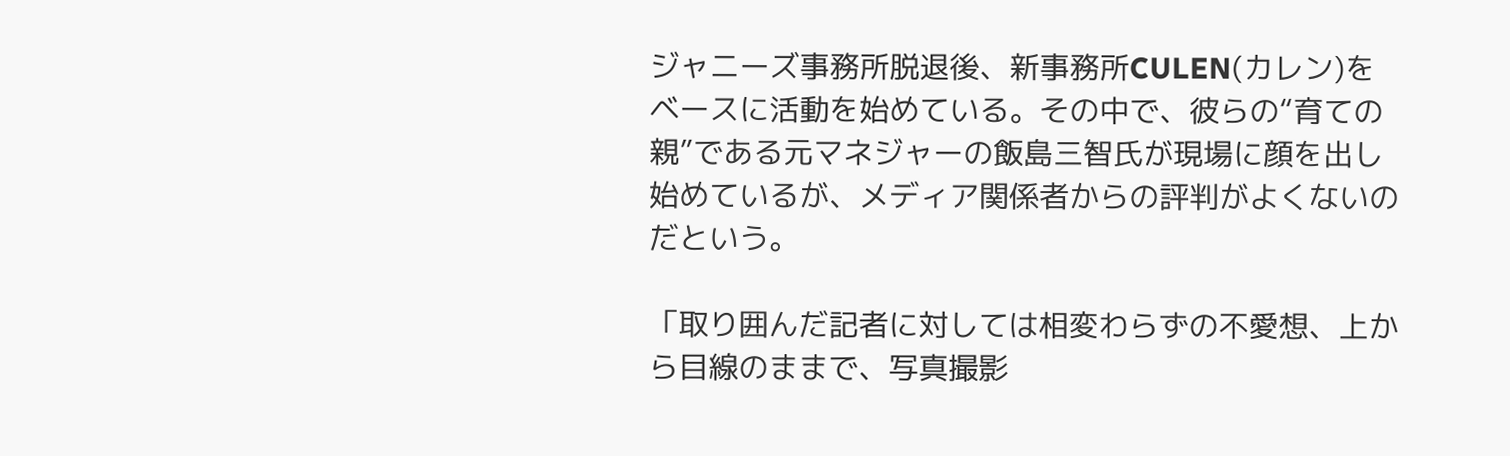ジャニーズ事務所脱退後、新事務所CULEN(カレン)をベースに活動を始めている。その中で、彼らの“育ての親”である元マネジャーの飯島三智氏が現場に顔を出し始めているが、メディア関係者からの評判がよくないのだという。

「取り囲んだ記者に対しては相変わらずの不愛想、上から目線のままで、写真撮影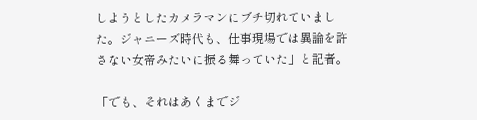しようとしたカメラマンにブチ切れていました。ジャニーズ時代も、仕事現場では異論を許さない女帝みたいに振る舞っていた」と記者。

「でも、それはあくまでジ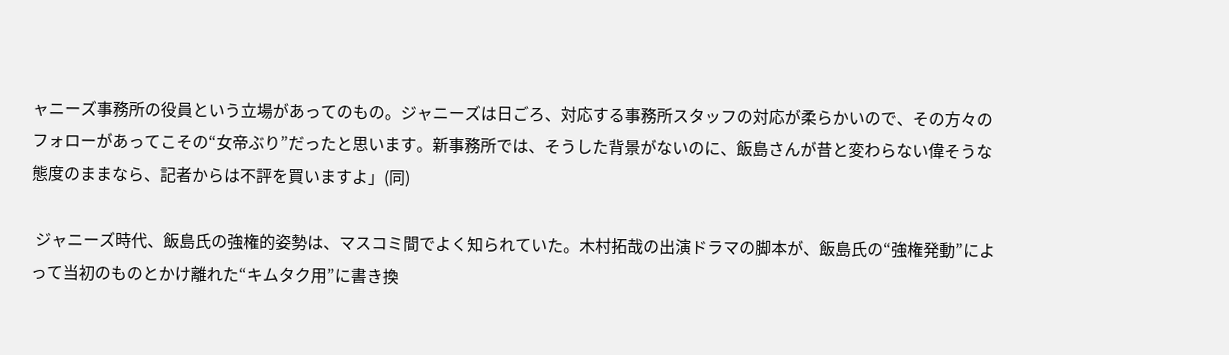ャニーズ事務所の役員という立場があってのもの。ジャニーズは日ごろ、対応する事務所スタッフの対応が柔らかいので、その方々のフォローがあってこその“女帝ぶり”だったと思います。新事務所では、そうした背景がないのに、飯島さんが昔と変わらない偉そうな態度のままなら、記者からは不評を買いますよ」(同)

 ジャニーズ時代、飯島氏の強権的姿勢は、マスコミ間でよく知られていた。木村拓哉の出演ドラマの脚本が、飯島氏の“強権発動”によって当初のものとかけ離れた“キムタク用”に書き換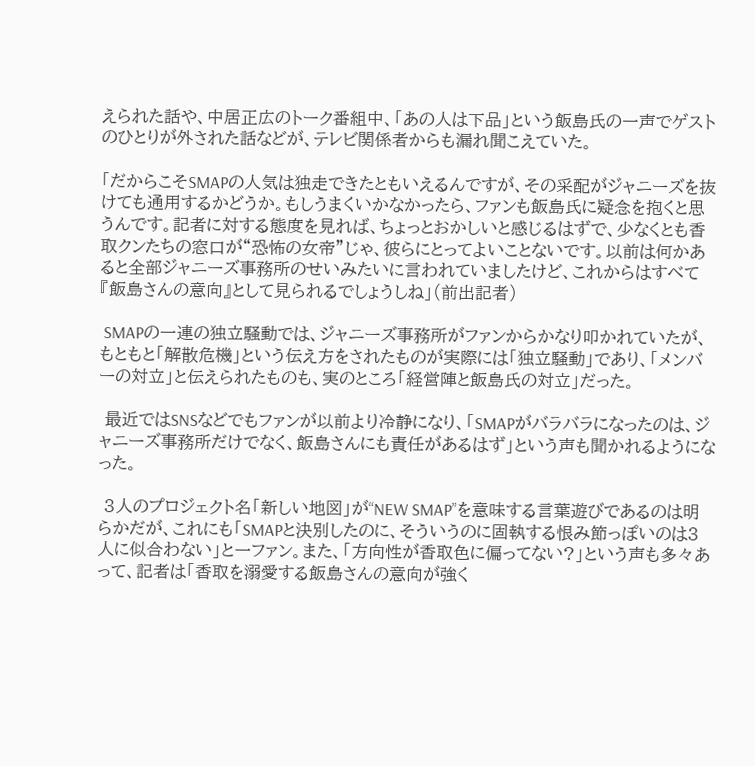えられた話や、中居正広のトーク番組中、「あの人は下品」という飯島氏の一声でゲストのひとりが外された話などが、テレビ関係者からも漏れ聞こえていた。

「だからこそSMAPの人気は独走できたともいえるんですが、その采配がジャニーズを抜けても通用するかどうか。もしうまくいかなかったら、ファンも飯島氏に疑念を抱くと思うんです。記者に対する態度を見れば、ちょっとおかしいと感じるはずで、少なくとも香取クンたちの窓口が“恐怖の女帝”じゃ、彼らにとってよいことないです。以前は何かあると全部ジャニーズ事務所のせいみたいに言われていましたけど、これからはすべて『飯島さんの意向』として見られるでしょうしね」(前出記者)

 SMAPの一連の独立騒動では、ジャニーズ事務所がファンからかなり叩かれていたが、もともと「解散危機」という伝え方をされたものが実際には「独立騒動」であり、「メンバーの対立」と伝えられたものも、実のところ「経営陣と飯島氏の対立」だった。

 最近ではSNSなどでもファンが以前より冷静になり、「SMAPがバラバラになったのは、ジャニーズ事務所だけでなく、飯島さんにも責任があるはず」という声も聞かれるようになった。

 3人のプロジェクト名「新しい地図」が“NEW SMAP”を意味する言葉遊びであるのは明らかだが、これにも「SMAPと決別したのに、そういうのに固執する恨み節っぽいのは3人に似合わない」と一ファン。また、「方向性が香取色に偏ってない?」という声も多々あって、記者は「香取を溺愛する飯島さんの意向が強く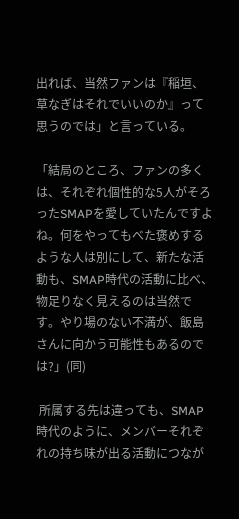出れば、当然ファンは『稲垣、草なぎはそれでいいのか』って思うのでは」と言っている。

「結局のところ、ファンの多くは、それぞれ個性的な5人がそろったSMAPを愛していたんですよね。何をやってもべた褒めするような人は別にして、新たな活動も、SMAP時代の活動に比べ、物足りなく見えるのは当然です。やり場のない不満が、飯島さんに向かう可能性もあるのでは?」(同)

 所属する先は違っても、SMAP時代のように、メンバーそれぞれの持ち味が出る活動につなが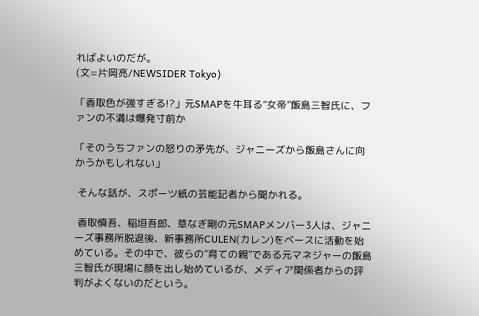ればよいのだが。
(文=片岡亮/NEWSIDER Tokyo)

「香取色が強すぎる!?」元SMAPを牛耳る“女帝”飯島三智氏に、ファンの不満は爆発寸前か

「そのうちファンの怒りの矛先が、ジャニーズから飯島さんに向かうかもしれない」

 そんな話が、スポーツ紙の芸能記者から聞かれる。

 香取慎吾、稲垣吾郎、草なぎ剛の元SMAPメンバー3人は、ジャニーズ事務所脱退後、新事務所CULEN(カレン)をベースに活動を始めている。その中で、彼らの“育ての親”である元マネジャーの飯島三智氏が現場に顔を出し始めているが、メディア関係者からの評判がよくないのだという。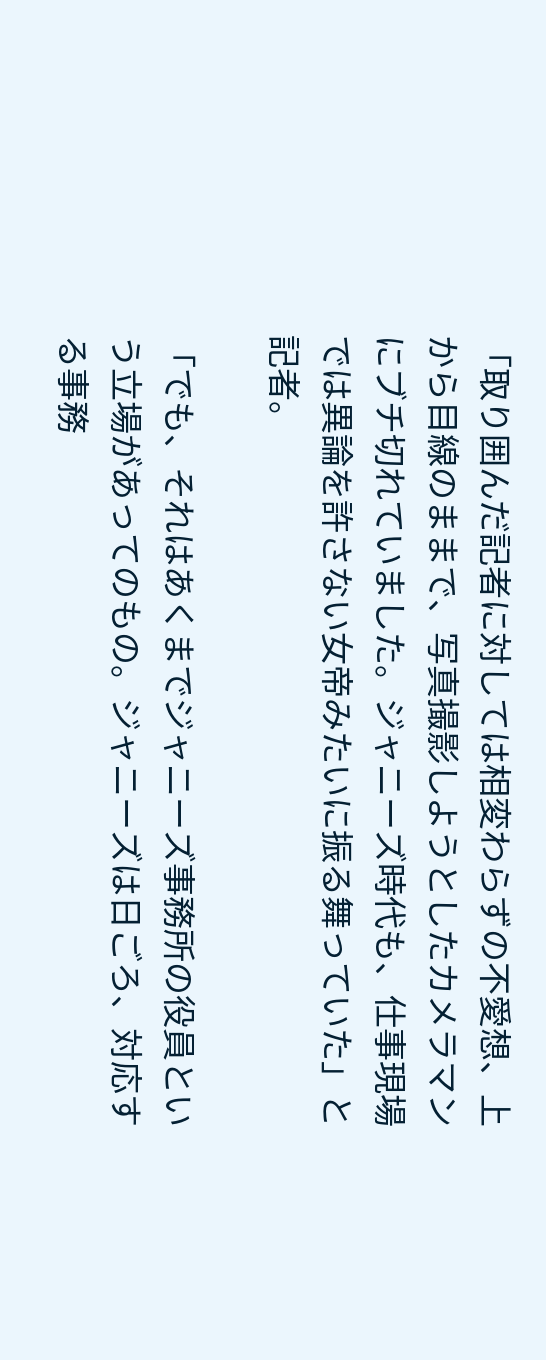「取り囲んだ記者に対しては相変わらずの不愛想、上から目線のままで、写真撮影しようとしたカメラマンにブチ切れていました。ジャニーズ時代も、仕事現場では異論を許さない女帝みたいに振る舞っていた」と記者。

「でも、それはあくまでジャニーズ事務所の役員という立場があってのもの。ジャニーズは日ごろ、対応する事務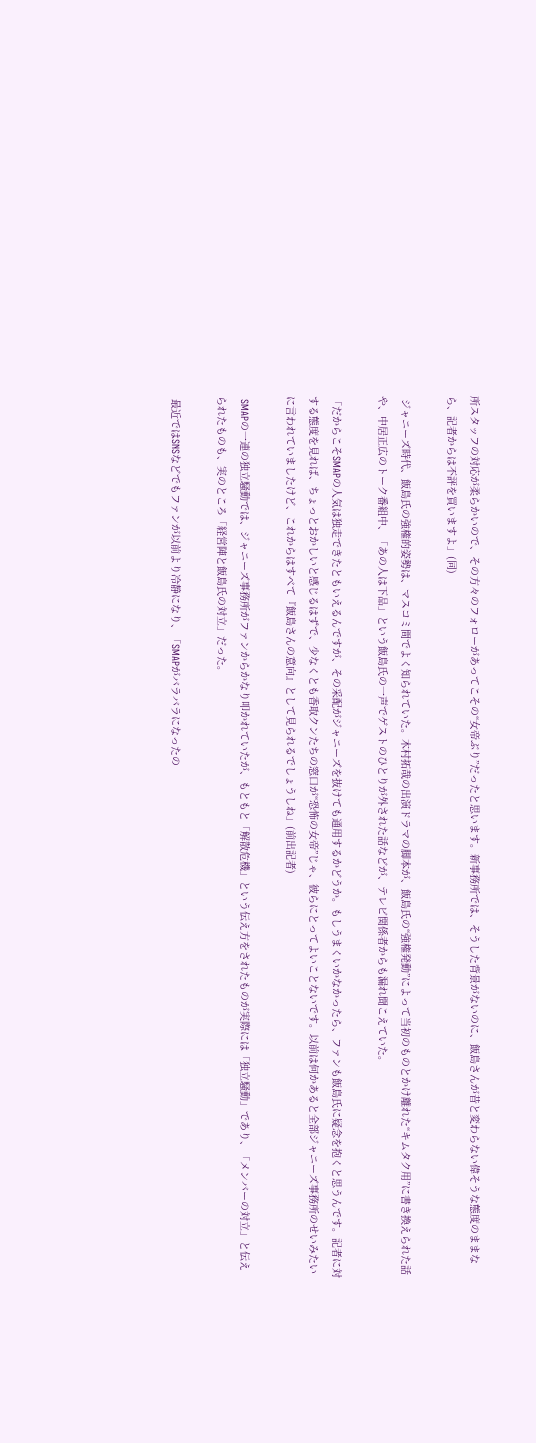所スタッフの対応が柔らかいので、その方々のフォローがあってこその“女帝ぶり”だったと思います。新事務所では、そうした背景がないのに、飯島さんが昔と変わらない偉そうな態度のままなら、記者からは不評を買いますよ」(同)

 ジャニーズ時代、飯島氏の強権的姿勢は、マスコミ間でよく知られていた。木村拓哉の出演ドラマの脚本が、飯島氏の“強権発動”によって当初のものとかけ離れた“キムタク用”に書き換えられた話や、中居正広のトーク番組中、「あの人は下品」という飯島氏の一声でゲストのひとりが外された話などが、テレビ関係者からも漏れ聞こえていた。

「だからこそSMAPの人気は独走できたともいえるんですが、その采配がジャニーズを抜けても通用するかどうか。もしうまくいかなかったら、ファンも飯島氏に疑念を抱くと思うんです。記者に対する態度を見れば、ちょっとおかしいと感じるはずで、少なくとも香取クンたちの窓口が“恐怖の女帝”じゃ、彼らにとってよいことないです。以前は何かあると全部ジャニーズ事務所のせいみたいに言われていましたけど、これからはすべて『飯島さんの意向』として見られるでしょうしね」(前出記者)

 SMAPの一連の独立騒動では、ジャニーズ事務所がファンからかなり叩かれていたが、もともと「解散危機」という伝え方をされたものが実際には「独立騒動」であり、「メンバーの対立」と伝えられたものも、実のところ「経営陣と飯島氏の対立」だった。

 最近ではSNSなどでもファンが以前より冷静になり、「SMAPがバラバラになったの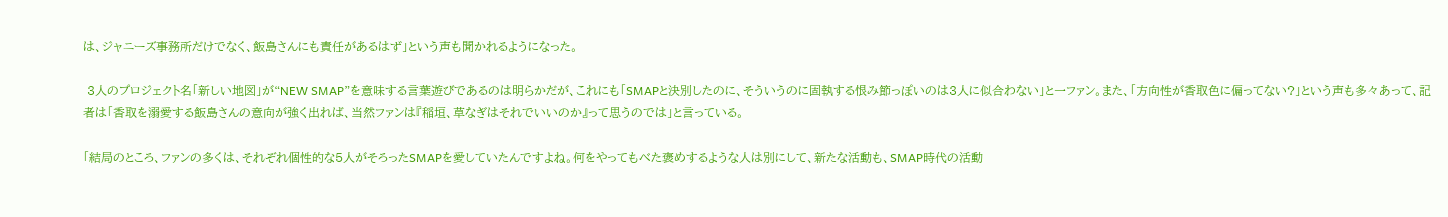は、ジャニーズ事務所だけでなく、飯島さんにも責任があるはず」という声も聞かれるようになった。

 3人のプロジェクト名「新しい地図」が“NEW SMAP”を意味する言葉遊びであるのは明らかだが、これにも「SMAPと決別したのに、そういうのに固執する恨み節っぽいのは3人に似合わない」と一ファン。また、「方向性が香取色に偏ってない?」という声も多々あって、記者は「香取を溺愛する飯島さんの意向が強く出れば、当然ファンは『稲垣、草なぎはそれでいいのか』って思うのでは」と言っている。

「結局のところ、ファンの多くは、それぞれ個性的な5人がそろったSMAPを愛していたんですよね。何をやってもべた褒めするような人は別にして、新たな活動も、SMAP時代の活動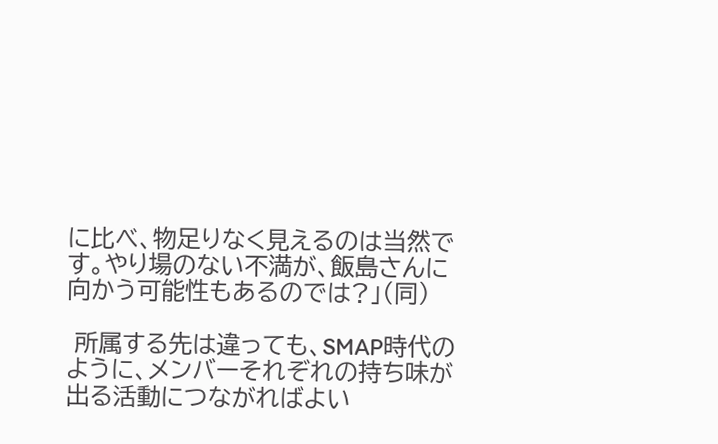に比べ、物足りなく見えるのは当然です。やり場のない不満が、飯島さんに向かう可能性もあるのでは?」(同)

 所属する先は違っても、SMAP時代のように、メンバーそれぞれの持ち味が出る活動につながればよい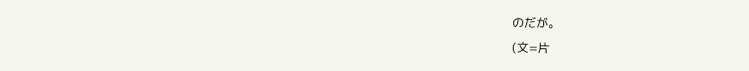のだが。
(文=片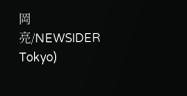岡亮/NEWSIDER Tokyo)